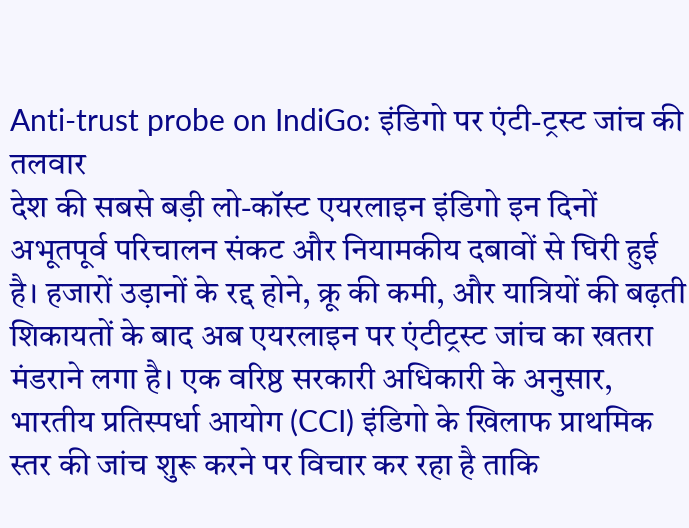Anti-trust probe on IndiGo: इंडिगो पर एंटी-ट्रस्ट जांच की तलवार
देश की सबसे बड़ी लो-कॉस्ट एयरलाइन इंडिगो इन दिनों अभूतपूर्व परिचालन संकट और नियामकीय दबावों से घिरी हुई है। हजारों उड़ानों के रद्द होने, क्रू की कमी, और यात्रियों की बढ़ती शिकायतों के बाद अब एयरलाइन पर एंटीट्रस्ट जांच का खतरा मंडराने लगा है। एक वरिष्ठ सरकारी अधिकारी के अनुसार, भारतीय प्रतिस्पर्धा आयोग (CCI) इंडिगो के खिलाफ प्राथमिक स्तर की जांच शुरू करने पर विचार कर रहा है ताकि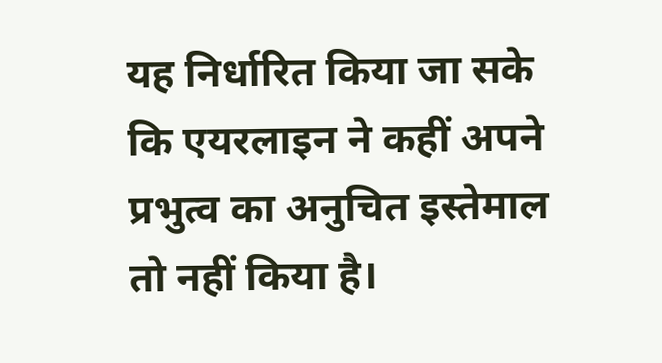यह निर्धारित किया जा सके कि एयरलाइन ने कहीं अपने प्रभुत्व का अनुचित इस्तेमाल तो नहीं किया है।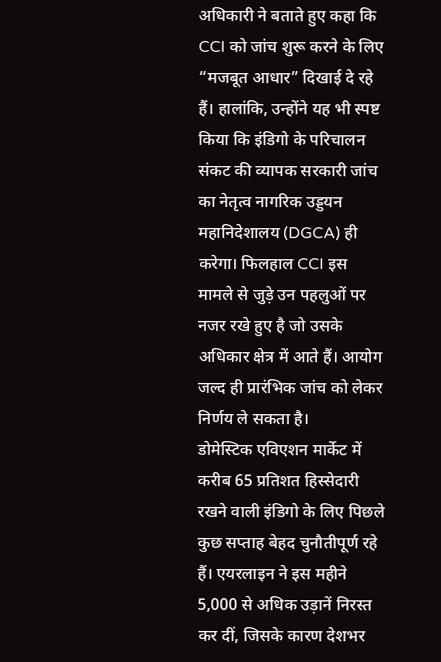अधिकारी ने बताते हुए कहा कि CCI को जांच शुरू करने के लिए “मजबूत आधार” दिखाई दे रहे हैं। हालांकि, उन्होंने यह भी स्पष्ट किया कि इंडिगो के परिचालन संकट की व्यापक सरकारी जांच का नेतृत्व नागरिक उड्डयन महानिदेशालय (DGCA) ही करेगा। फिलहाल CCI इस मामले से जुड़े उन पहलुओं पर नजर रखे हुए है जो उसके अधिकार क्षेत्र में आते हैं। आयोग जल्द ही प्रारंभिक जांच को लेकर निर्णय ले सकता है।
डोमेस्टिक एविएशन मार्केट में करीब 65 प्रतिशत हिस्सेदारी रखने वाली इंडिगो के लिए पिछले कुछ सप्ताह बेहद चुनौतीपूर्ण रहे हैं। एयरलाइन ने इस महीने 5,000 से अधिक उड़ानें निरस्त कर दीं, जिसके कारण देशभर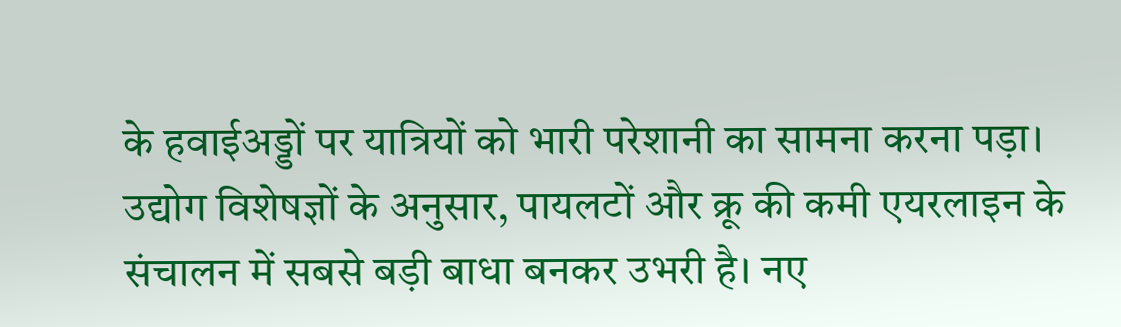के हवाईअड्डों पर यात्रियों को भारी परेशानी का सामना करना पड़ा। उद्योग विशेषज्ञों के अनुसार, पायलटों और क्रू की कमी एयरलाइन के संचालन में सबसे बड़ी बाधा बनकर उभरी है। नए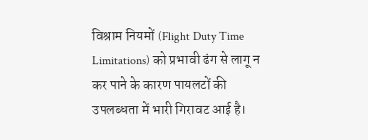विश्राम नियमों (Flight Duty Time Limitations) को प्रभावी ढंग से लागू न कर पाने के कारण पायलटों की उपलब्धता में भारी गिरावट आई है।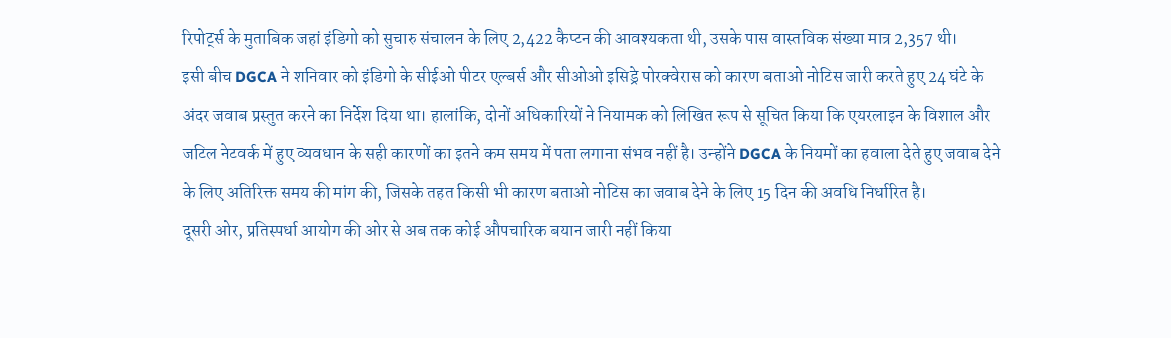रिपोर्ट्स के मुताबिक जहां इंडिगो को सुचारु संचालन के लिए 2,422 कैप्टन की आवश्यकता थी, उसके पास वास्तविक संख्या मात्र 2,357 थी।
इसी बीच DGCA ने शनिवार को इंडिगो के सीईओ पीटर एल्बर्स और सीओओ इसिड्रे पोरक्वेरास को कारण बताओ नोटिस जारी करते हुए 24 घंटे के अंदर जवाब प्रस्तुत करने का निर्देश दिया था। हालांकि, दोनों अधिकारियों ने नियामक को लिखित रूप से सूचित किया कि एयरलाइन के विशाल और जटिल नेटवर्क में हुए व्यवधान के सही कारणों का इतने कम समय में पता लगाना संभव नहीं है। उन्होंने DGCA के नियमों का हवाला देते हुए जवाब देने के लिए अतिरिक्त समय की मांग की, जिसके तहत किसी भी कारण बताओ नोटिस का जवाब देने के लिए 15 दिन की अवधि निर्धारित है।
दूसरी ओर, प्रतिस्पर्धा आयोग की ओर से अब तक कोई औपचारिक बयान जारी नहीं किया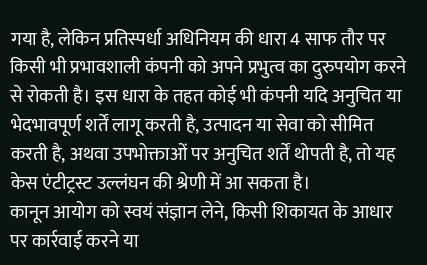गया है, लेकिन प्रतिस्पर्धा अधिनियम की धारा 4 साफ तौर पर किसी भी प्रभावशाली कंपनी को अपने प्रभुत्व का दुरुपयोग करने से रोकती है। इस धारा के तहत कोई भी कंपनी यदि अनुचित या भेदभावपूर्ण शर्तें लागू करती है, उत्पादन या सेवा को सीमित करती है, अथवा उपभोक्ताओं पर अनुचित शर्तें थोपती है, तो यह केस एंटीट्रस्ट उल्लंघन की श्रेणी में आ सकता है।
कानून आयोग को स्वयं संज्ञान लेने, किसी शिकायत के आधार पर कार्रवाई करने या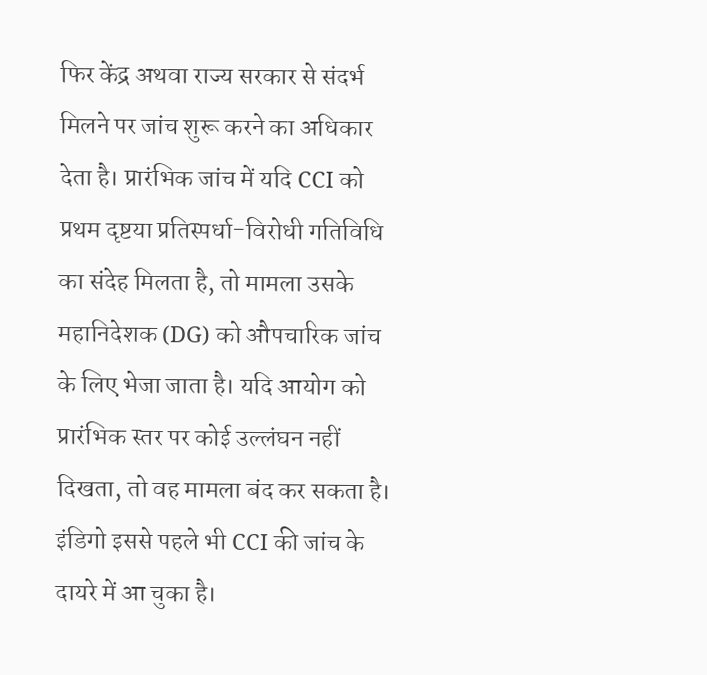फिर केंद्र अथवा राज्य सरकार से संदर्भ मिलने पर जांच शुरू करने का अधिकार देता है। प्रारंभिक जांच में यदि CCI को प्रथम दृष्टया प्रतिस्पर्धा-विरोधी गतिविधि का संदेह मिलता है, तो मामला उसके महानिदेशक (DG) को औपचारिक जांच के लिए भेजा जाता है। यदि आयोग को प्रारंभिक स्तर पर कोई उल्लंघन नहीं दिखता, तो वह मामला बंद कर सकता है।
इंडिगो इससे पहले भी CCI की जांच के दायरे में आ चुका है।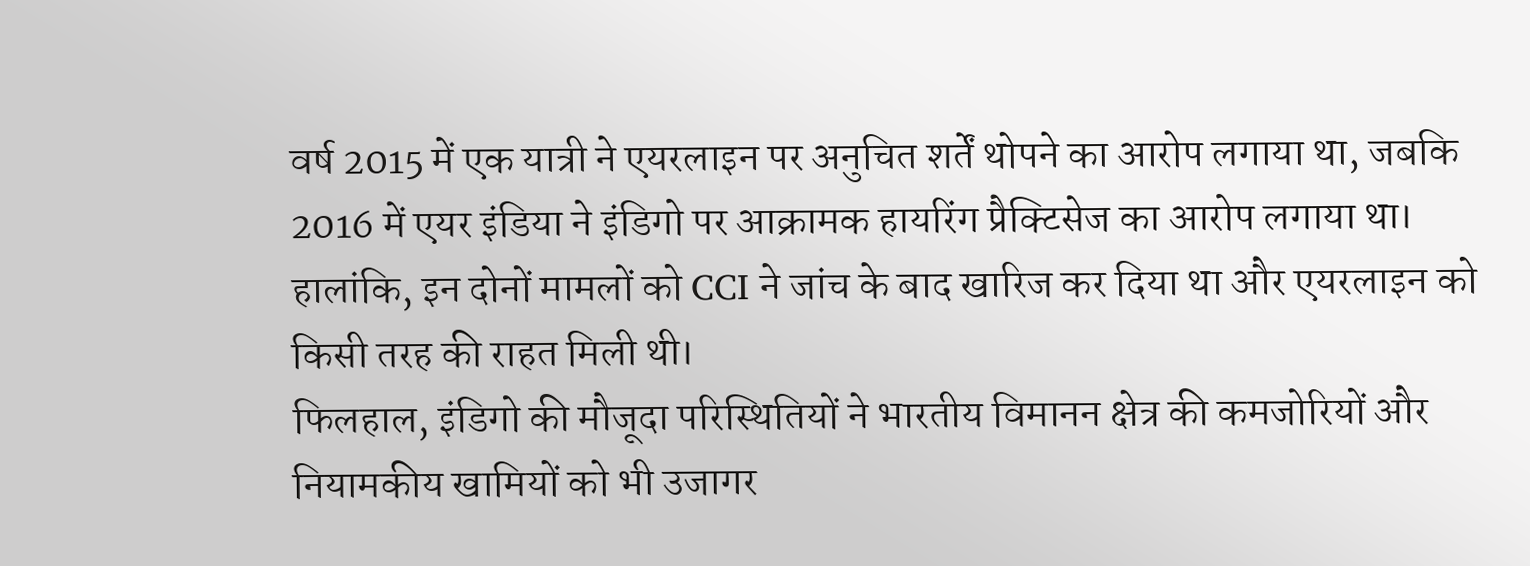वर्ष 2015 में एक यात्री ने एयरलाइन पर अनुचित शर्तें थोपने का आरोप लगाया था, जबकि 2016 में एयर इंडिया ने इंडिगो पर आक्रामक हायरिंग प्रैक्टिसेज का आरोप लगाया था। हालांकि, इन दोनों मामलों को CCI ने जांच के बाद खारिज कर दिया था और एयरलाइन को किसी तरह की राहत मिली थी।
फिलहाल, इंडिगो की मौजूदा परिस्थितियों ने भारतीय विमानन क्षेत्र की कमजोरियों और नियामकीय खामियों को भी उजागर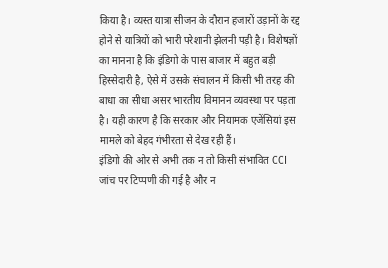किया है। व्यस्त यात्रा सीजन के दौरान हजारों उड़ानों के रद्द होने से यात्रियों को भारी परेशानी झेलनी पड़ी है। विशेषज्ञों का मानना है कि इंडिगो के पास बाजार में बहुत बड़ी हिस्सेदारी है, ऐसे में उसके संचालन में किसी भी तरह की बाधा का सीधा असर भारतीय विमानन व्यवस्था पर पड़ता है। यही कारण है कि सरकार और नियामक एजेंसियां इस मामले को बेहद गंभीरता से देख रही हैं।
इंडिगो की ओर से अभी तक न तो किसी संभावित CCI जांच पर टिप्पणी की गई है और न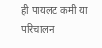ही पायलट कमी या परिचालन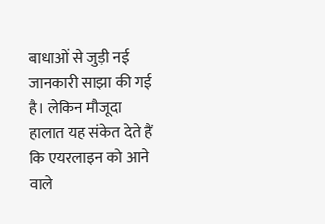बाधाओं से जुड़ी नई जानकारी साझा की गई है। लेकिन मौजूदा हालात यह संकेत देते हैं कि एयरलाइन को आने वाले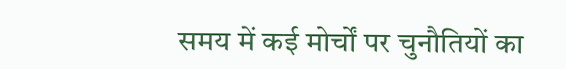समय में कई मोर्चों पर चुनौतियों का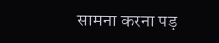सामना करना पड़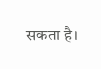सकता है।